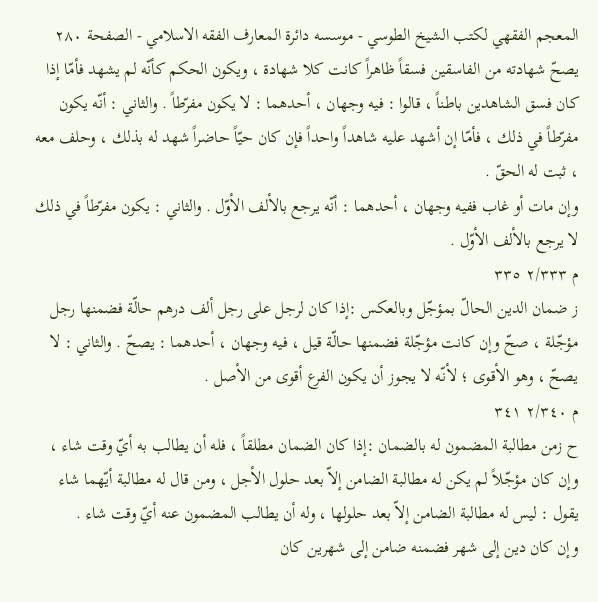المعجم الفقهي لکتب الشيخ الطوسي - موسسه دائرة المعارف الفقه الاسلامي - الصفحة ٢٨٠
يصحّ شهادته من الفاسقين فسقاً ظاهراً كانت كلا شهادة ، ويكون الحكم كأنّه لم يشهد فأمّا إذا كان فسق الشاهدين باطناً ، قالوا : فيه وجهان ، أحدهما : لا يكون مفرّطاً . والثاني : أنّه يكون مفرّطاً في ذلك ، فأمّا إن أشهد عليه شاهداً واحداً فإن كان حيّاً حاضراً شهد له بذلك ، وحلف معه ، ثبت له الحقّ .
وإن مات أو غاب ففيه وجهان ، أحدهما : أنّه يرجع بالألف الأوّل . والثاني : يكون مفرّطاً في ذلك لا يرجع بالألف الأوّل .
م ٢/٣٣٣ ٣٣٥
ز ضمان الدين الحالّ بمؤجّل وبالعكس :إذا كان لرجل على رجل ألف درهم حالّة فضمنها رجل مؤجّلة ، صحّ وإن كانت مؤجّلة فضمنها حالّة قيل ، فيه وجهان ، أحدهما : يصحّ . والثاني : لا يصحّ ، وهو الأقوى ؛ لأنّه لا يجوز أن يكون الفرع أقوى من الأصل .
م ٢/٣٤٠ ٣٤١
ح زمن مطالبة المضمون له بالضمان :إذا كان الضمان مطلقاً ، فله أن يطالب به أيّ وقت شاء ، وإن كان مؤجّلاً لم يكن له مطالبة الضامن إلاّ بعد حلول الأجل ، ومن قال له مطالبة أيّهما شاء يقول : ليس له مطالبة الضامن إلاّ بعد حلولها ، وله أن يطالب المضمون عنه أيّ وقت شاء .
وإن كان دين إلى شهر فضمنه ضامن إلى شهرين كان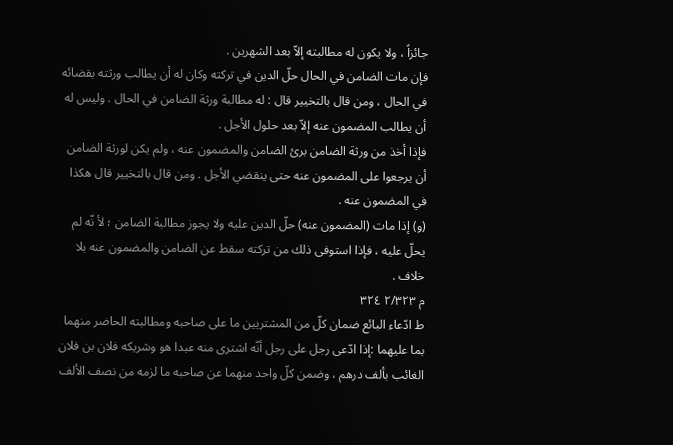جائزاً ، ولا يكون له مطالبته إلاّ بعد الشهرين .
فإن مات الضامن في الحال حلّ الدين في تركته وكان له أن يطالب ورثته بقضائه في الحال ، ومن قال بالتخيير قال : له مطالبة ورثة الضامن في الحال . وليس له أن يطالب المضمون عنه إلاّ بعد حلول الأجل .
فإذا أخذ من ورثة الضامن برئ الضامن والمضمون عنه ، ولم يكن لورثة الضامن أن يرجعوا على المضمون عنه حتى ينقضي الأجل . ومن قال بالتخيير قال هكذا في المضمون عنه .
(و) إذا مات (المضمون عنه) حلّ الدين عليه ولا يجوز مطالبة الضامن ؛ لأ نّه لم يحلّ عليه ، فإذا استوفى ذلك من تركته سقط عن الضامن والمضمون عنه بلا خلاف .
م ٢/٣٢٣ ٣٢٤
ط ادّعاء البائع ضمان كلّ من المشتريين ما على صاحبه ومطالبته الحاضر منهما بما عليهما :إذا ادّعى رجل على رجل أنّه اشترى منه عبدا هو وشريكه فلان بن فلان الغائب بألف درهم ، وضمن كلّ واحد منهما عن صاحبه ما لزمه من نصف الألف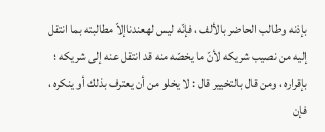بإذنه وطالب الحاضر بالألف ، فإنّه ليس لهعندناإلاّ مطالبته بما انتقل إليه من نصيب شريكه لأنّ ما يخصّه منه قد انتقل عنه إلى شريكه ؛ بإقراره ، ومن قال بالتخيير قال : لا يخلو من أن يعترف بذلك أو ينكره ، فإن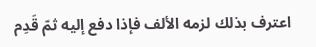اعترف بذلك لزمه الألف فإذا دفع إليه ثمّ قَدِم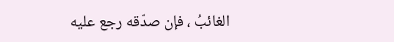الغائبُ ، فإن صدّقه رجع عليه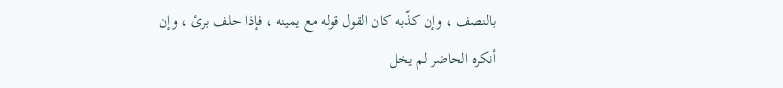بالنصف ، وإن كذّبه كان القول قوله مع يمينه ، فإذا حلف برئ ، وإن أنكره الحاضر لم يخل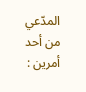المدّعي من أحد أمرين :